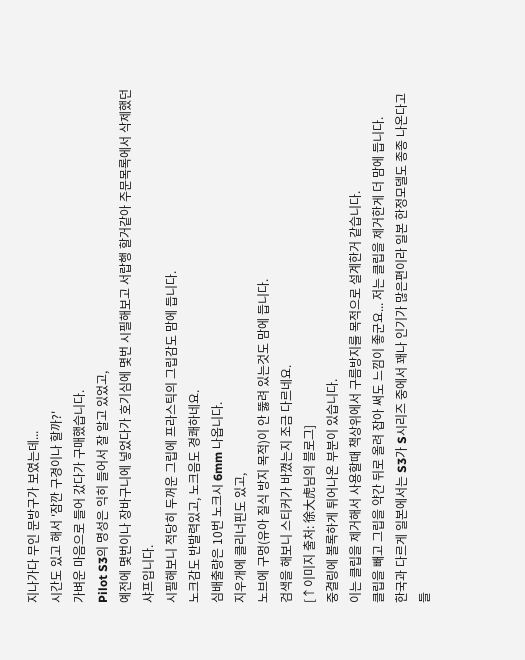지나가다 무인 문방구가 보였는데...
시간도 있고 해서 '잠깐 구경이나 할까?'
가벼운 마음으로 들어 갔다가 구매했습니다.
Pilot S3의 명성은 익히 들어서 잘 알고 있었고,
예전에 몇번이나 장바구니에 넣었다가 호기심에 몇번 시필해보고 서랍행 할거같아 주문목록에서 삭제했던 샤프입니다.
시필해보니 적당히 두꺼운 그립에 프라스틱의 그립감도 맘에 듭니다.
노크감도 반발력있고, 노크음도 경쾌하네요.
심배출량은 10번 노크시 6mm 나옵니다.
지우개에 클리너핀도 있고,
노브에 구멍(유아 질식 방지 목적)이 안 뚫려 있는것도 맘에 듭니다.
검색을 해보니 스티커가 바꼈는지 조금 다르네요.
[↑이미지 출처: 徐大虎님의 블로그]
중결링에 볼록하게 튀어나온 부분이 있습니다.
이는 클립을 제거해서 사용할때 책상위에서 구름방지를 목적으로 설계한거 같습니다.
클립을 빼고 그립을 약간 뒤로 올려 잡아 써도 느낌이 좋군요... 저는 클립을 제거한게 더 맘에 듭니다.
한국과 다르게 일본에서는 S3가 S시리즈 중에서 꽤나 인기가 많은편이라 일본 한정모델도 종종 나온다고 들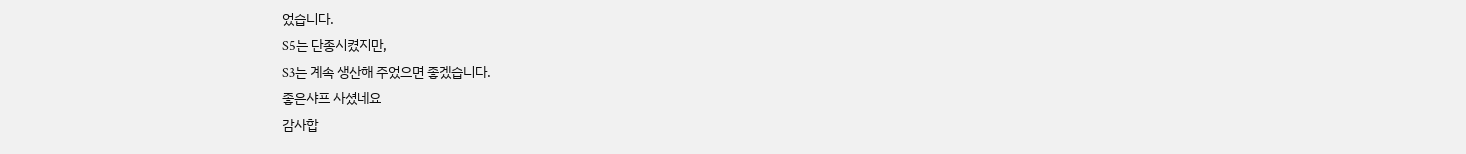었습니다.
S5는 단종시켰지만,
S3는 계속 생산해 주었으면 좋겠습니다.
좋은샤프 사셨네요
감사합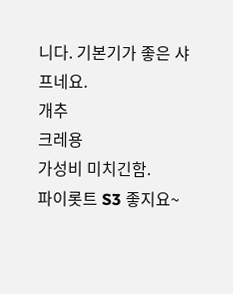니다. 기본기가 좋은 샤프네요.
개추
크레용
가성비 미치긴함.
파이롯트 S3 좋지요~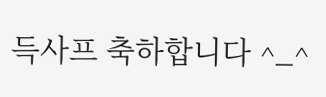득사프 축하합니다 ^_^